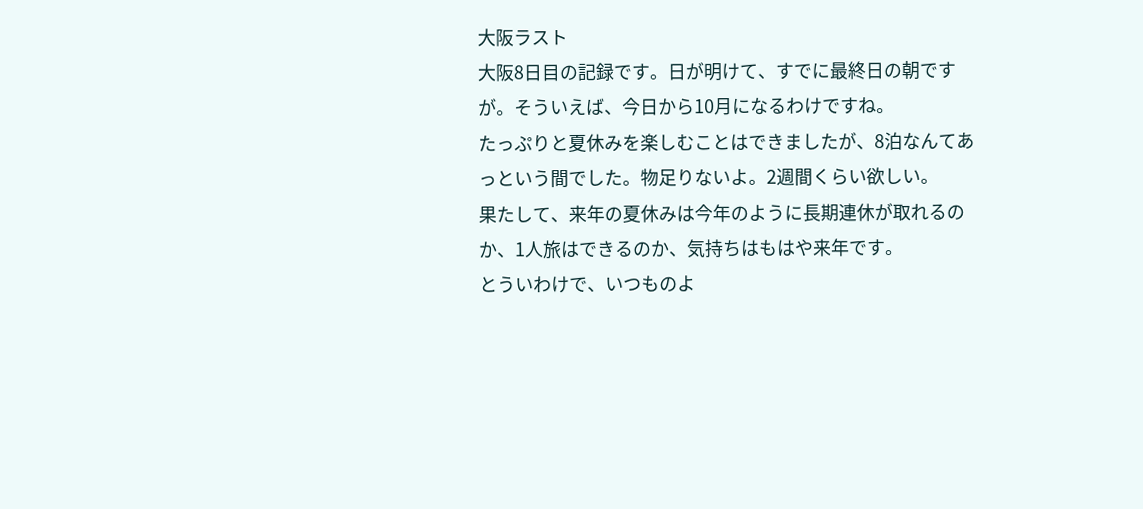大阪ラスト
大阪8日目の記録です。日が明けて、すでに最終日の朝ですが。そういえば、今日から10月になるわけですね。
たっぷりと夏休みを楽しむことはできましたが、8泊なんてあっという間でした。物足りないよ。2週間くらい欲しい。
果たして、来年の夏休みは今年のように長期連休が取れるのか、1人旅はできるのか、気持ちはもはや来年です。
とういわけで、いつものよ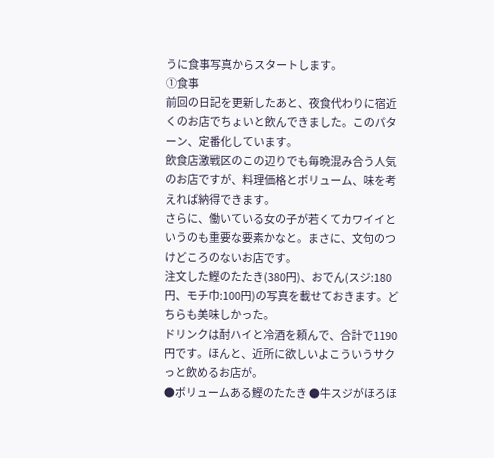うに食事写真からスタートします。
①食事
前回の日記を更新したあと、夜食代わりに宿近くのお店でちょいと飲んできました。このパターン、定番化しています。
飲食店激戦区のこの辺りでも毎晩混み合う人気のお店ですが、料理価格とボリューム、味を考えれば納得できます。
さらに、働いている女の子が若くてカワイイというのも重要な要素かなと。まさに、文句のつけどころのないお店です。
注文した鰹のたたき(380円)、おでん(スジ:180円、モチ巾:100円)の写真を載せておきます。どちらも美味しかった。
ドリンクは酎ハイと冷酒を頼んで、合計で1190円です。ほんと、近所に欲しいよこういうサクっと飲めるお店が。
●ボリュームある鰹のたたき ●牛スジがほろほ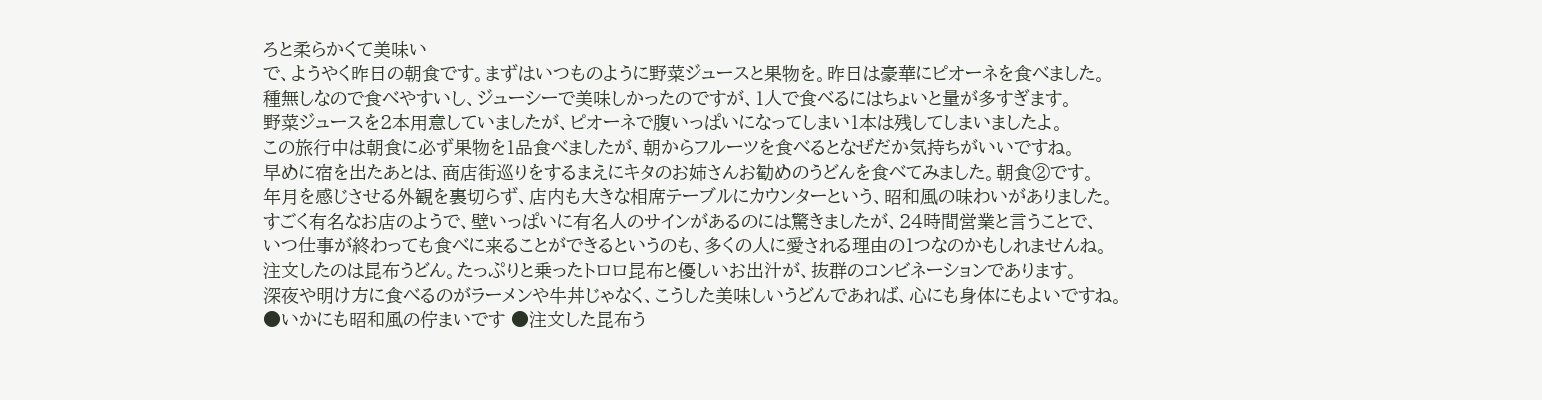ろと柔らかくて美味い
で、ようやく昨日の朝食です。まずはいつものように野菜ジュースと果物を。昨日は豪華にピオーネを食べました。
種無しなので食べやすいし、ジューシーで美味しかったのですが、1人で食べるにはちょいと量が多すぎます。
野菜ジュースを2本用意していましたが、ピオーネで腹いっぱいになってしまい1本は残してしまいましたよ。
この旅行中は朝食に必ず果物を1品食べましたが、朝からフルーツを食べるとなぜだか気持ちがいいですね。
早めに宿を出たあとは、商店街巡りをするまえにキタのお姉さんお勧めのうどんを食べてみました。朝食②です。
年月を感じさせる外観を裏切らず、店内も大きな相席テーブルにカウンターという、昭和風の味わいがありました。
すごく有名なお店のようで、壁いっぱいに有名人のサインがあるのには驚きましたが、24時間営業と言うことで、
いつ仕事が終わっても食べに来ることができるというのも、多くの人に愛される理由の1つなのかもしれませんね。
注文したのは昆布うどん。たっぷりと乗ったトロロ昆布と優しいお出汁が、抜群のコンビネーションであります。
深夜や明け方に食べるのがラーメンや牛丼じゃなく、こうした美味しいうどんであれば、心にも身体にもよいですね。
●いかにも昭和風の佇まいです ●注文した昆布う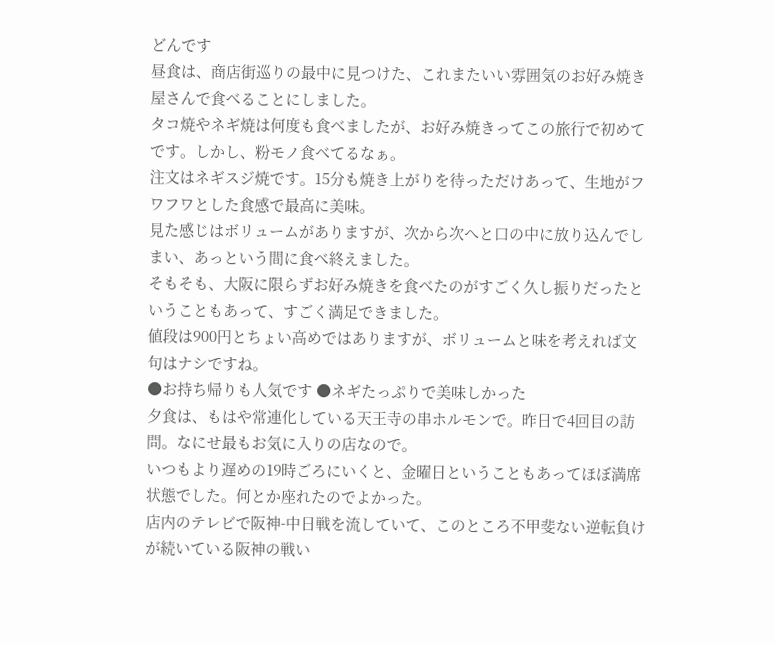どんです
昼食は、商店街巡りの最中に見つけた、これまたいい雰囲気のお好み焼き屋さんで食べることにしました。
タコ焼やネギ焼は何度も食べましたが、お好み焼きってこの旅行で初めてです。しかし、粉モノ食べてるなぁ。
注文はネギスジ焼です。15分も焼き上がりを待っただけあって、生地がフワフワとした食感で最高に美味。
見た感じはボリュームがありますが、次から次へと口の中に放り込んでしまい、あっという間に食べ終えました。
そもそも、大阪に限らずお好み焼きを食べたのがすごく久し振りだったということもあって、すごく満足できました。
値段は900円とちょい高めではありますが、ボリュームと味を考えれば文句はナシですね。
●お持ち帰りも人気です ●ネギたっぷりで美味しかった
夕食は、もはや常連化している天王寺の串ホルモンで。昨日で4回目の訪問。なにせ最もお気に入りの店なので。
いつもより遅めの19時ごろにいくと、金曜日ということもあってほぼ満席状態でした。何とか座れたのでよかった。
店内のテレビで阪神-中日戦を流していて、このところ不甲斐ない逆転負けが続いている阪神の戦い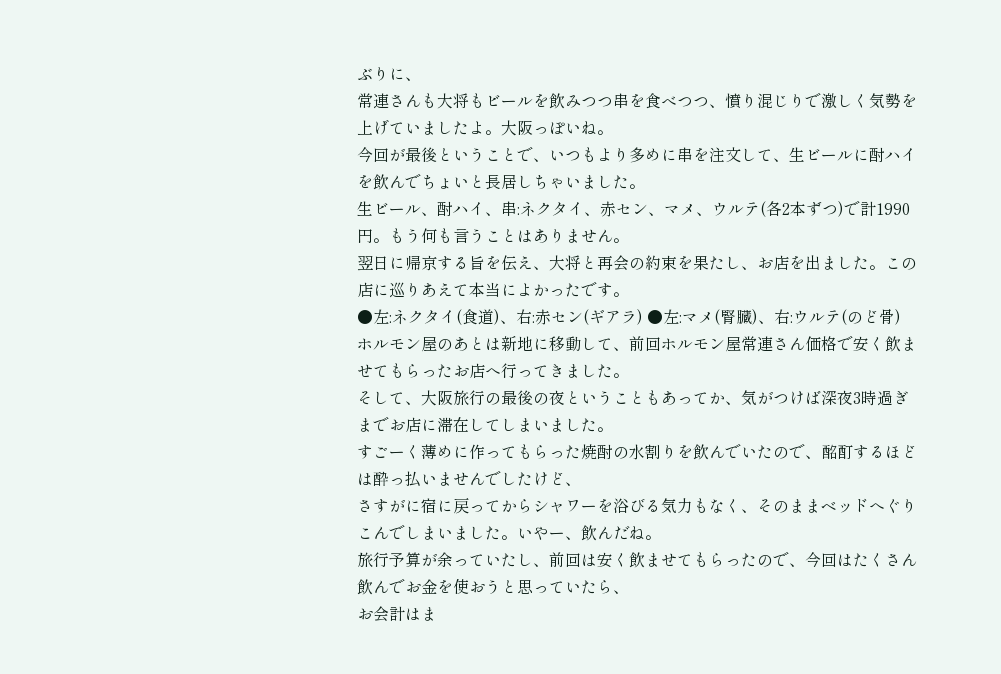ぶりに、
常連さんも大将もビールを飲みつつ串を食べつつ、憤り混じりで激しく気勢を上げていましたよ。大阪っぽいね。
今回が最後ということで、いつもより多めに串を注文して、生ビールに酎ハイを飲んでちょいと長居しちゃいました。
生ビール、酎ハイ、串:ネクタイ、赤セン、マメ、ウルテ(各2本ずつ)で計1990円。もう何も言うことはありません。
翌日に帰京する旨を伝え、大将と再会の約束を果たし、お店を出ました。この店に巡りあえて本当によかったです。
●左:ネクタイ(食道)、右:赤セン(ギアラ) ●左:マメ(腎臓)、右:ウルテ(のど骨)
ホルモン屋のあとは新地に移動して、前回ホルモン屋常連さん価格で安く飲ませてもらったお店へ行ってきました。
そして、大阪旅行の最後の夜ということもあってか、気がつけば深夜3時過ぎまでお店に滞在してしまいました。
すごーく薄めに作ってもらった焼酎の水割りを飲んでいたので、酩酊するほどは酔っ払いませんでしたけど、
さすがに宿に戻ってからシャワーを浴びる気力もなく、そのままベッドへぐりこんでしまいました。いやー、飲んだね。
旅行予算が余っていたし、前回は安く飲ませてもらったので、今回はたくさん飲んでお金を使おうと思っていたら、
お会計はま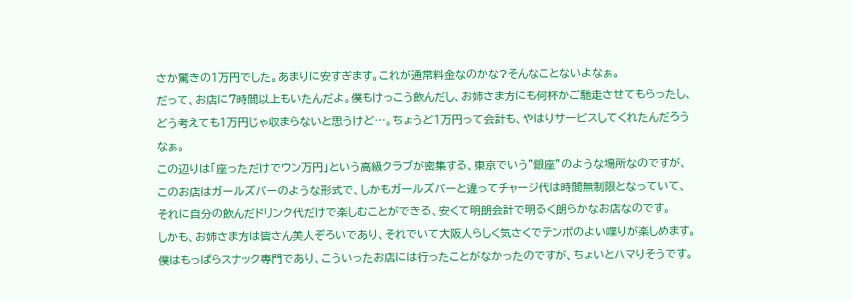さか驚きの1万円でした。あまりに安すぎます。これが通常料金なのかな?そんなことないよなぁ。
だって、お店に7時間以上もいたんだよ。僕もけっこう飲んだし、お姉さま方にも何杯かご馳走させてもらったし、
どう考えても1万円じゃ収まらないと思うけど…。ちょうど1万円って会計も、やはりサービスしてくれたんだろうなぁ。
この辺りは「座っただけでウン万円」という高級クラブが密集する、東京でいう"銀座”のような場所なのですが、
このお店はガールズバーのような形式で、しかもガールズバーと違ってチャージ代は時間無制限となっていて、
それに自分の飲んだドリンク代だけで楽しむことができる、安くて明朗会計で明るく朗らかなお店なのです。
しかも、お姉さま方は皆さん美人ぞろいであり、それでいて大阪人らしく気さくでテンポのよい喋りが楽しめます。
僕はもっぱらスナック専門であり、こういったお店には行ったことがなかったのですが、ちょいとハマりそうです。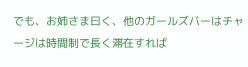でも、お姉さま曰く、他のガールズバーはチャージは時間制で長く滞在すれば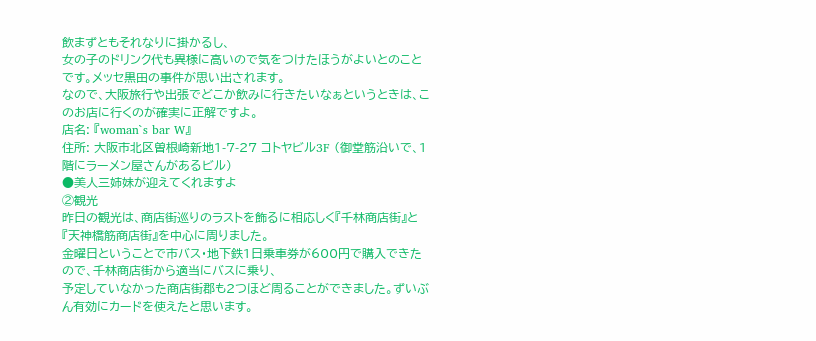飲まずともそれなりに掛かるし、
女の子のドリンク代も異様に高いので気をつけたほうがよいとのことです。メッセ黒田の事件が思い出されます。
なので、大阪旅行や出張でどこか飲みに行きたいなぁというときは、このお店に行くのが確実に正解ですよ。
店名: 『woman`s bar W』
住所: 大阪市北区曽根崎新地1-7-27 コトヤビル3F (御堂筋沿いで、1階にラーメン屋さんがあるビル)
●美人三姉妹が迎えてくれますよ
②観光
昨日の観光は、商店街巡りのラストを飾るに相応しく『千林商店街』と『天神橋筋商店街』を中心に周りました。
金曜日ということで市バス・地下鉄1日乗車券が600円で購入できたので、千林商店街から適当にバスに乗り、
予定していなかった商店街郡も2つほど周ることができました。ずいぶん有効にカードを使えたと思います。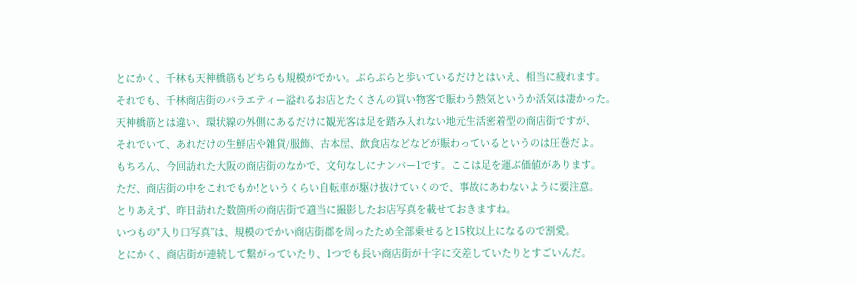とにかく、千林も天神橋筋もどちらも規模がでかい。ぶらぶらと歩いているだけとはいえ、相当に疲れます。
それでも、千林商店街のバラエティー溢れるお店とたくさんの買い物客で賑わう熱気というか活気は凄かった。
天神橋筋とは違い、環状線の外側にあるだけに観光客は足を踏み入れない地元生活密着型の商店街ですが、
それでいて、あれだけの生鮮店や雑貨/服飾、古本屋、飲食店などなどが賑わっているというのは圧巻だよ。
もちろん、今回訪れた大阪の商店街のなかで、文句なしにナンバー1です。ここは足を運ぶ価値があります。
ただ、商店街の中をこれでもか!というくらい自転車が駆け抜けていくので、事故にあわないように要注意。
とりあえず、昨日訪れた数箇所の商店街で適当に撮影したお店写真を載せておきますね。
いつもの"入り口写真”は、規模のでかい商店街郡を周ったため全部乗せると15枚以上になるので割愛。
とにかく、商店街が連続して繋がっていたり、1つでも長い商店街が十字に交差していたりとすごいんだ。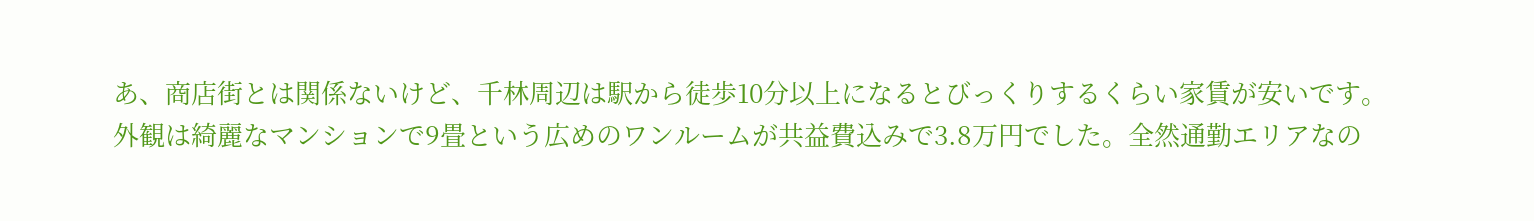あ、商店街とは関係ないけど、千林周辺は駅から徒歩10分以上になるとびっくりするくらい家賃が安いです。
外観は綺麗なマンションで9畳という広めのワンルームが共益費込みで3.8万円でした。全然通勤エリアなの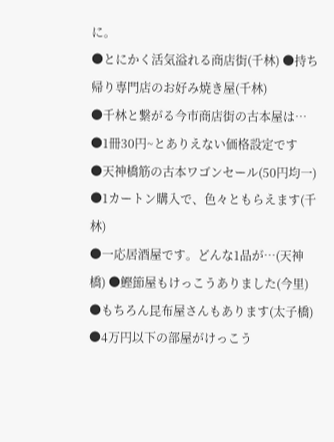に。
●とにかく活気溢れる商店街(千林) ●持ち帰り専門店のお好み焼き屋(千林)
●千林と繋がる今市商店街の古本屋は… ●1冊30円~とありえない価格設定です
●天神橋筋の古本ワゴンセール(50円均一) ●1カートン購入で、色々ともらえます(千林)
●一応居酒屋です。どんな1品が…(天神橋) ●鰹節屋もけっこうありました(今里)
●もちろん昆布屋さんもあります(太子橋) ●4万円以下の部屋がけっこう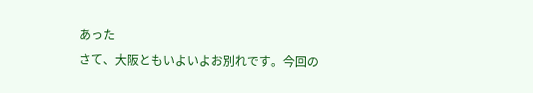あった
さて、大阪ともいよいよお別れです。今回の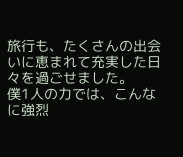旅行も、たくさんの出会いに恵まれて充実した日々を過ごせました。
僕1人の力では、こんなに強烈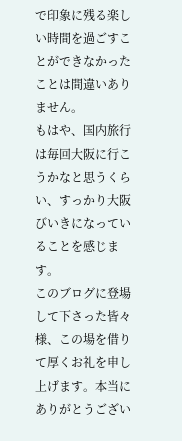で印象に残る楽しい時間を過ごすことができなかったことは間違いありません。
もはや、国内旅行は毎回大阪に行こうかなと思うくらい、すっかり大阪びいきになっていることを感じます。
このブログに登場して下さった皆々様、この場を借りて厚くお礼を申し上げます。本当にありがとうござい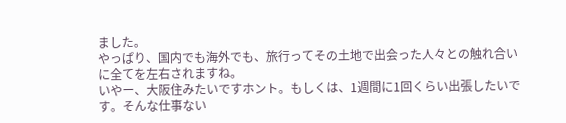ました。
やっぱり、国内でも海外でも、旅行ってその土地で出会った人々との触れ合いに全てを左右されますね。
いやー、大阪住みたいですホント。もしくは、1週間に1回くらい出張したいです。そんな仕事ない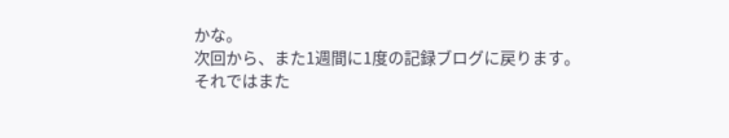かな。
次回から、また1週間に1度の記録ブログに戻ります。
それではまた